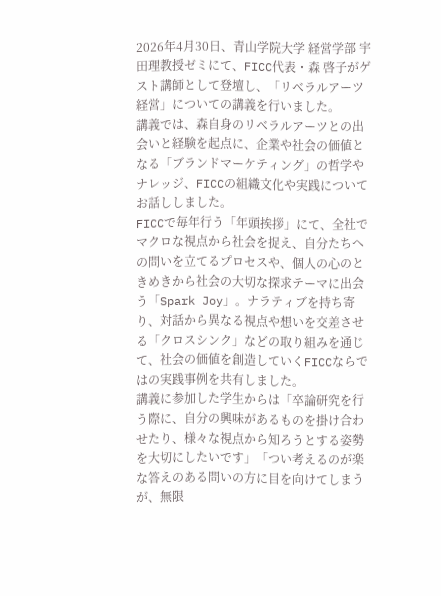2026年4月30日、青山学院大学 経営学部 宇田理教授ゼミにて、FICC代表・森 啓子がゲスト講師として登壇し、「リベラルアーツ経営」についての講義を行いました。
講義では、森自身のリベラルアーツとの出会いと経験を起点に、企業や社会の価値となる「ブランドマーケティング」の哲学やナレッジ、FICCの組織文化や実践についてお話ししました。
FICCで毎年行う「年頭挨拶」にて、全社でマクロな視点から社会を捉え、自分たちへの問いを立てるプロセスや、個人の心のときめきから社会の大切な探求テーマに出会う「Spark Joy」。ナラティブを持ち寄り、対話から異なる視点や想いを交差させる「クロスシンク」などの取り組みを通じて、社会の価値を創造していくFICCならではの実践事例を共有しました。
講義に参加した学生からは「卒論研究を行う際に、自分の興味があるものを掛け合わせたり、様々な視点から知ろうとする姿勢を大切にしたいです」「つい考えるのが楽な答えのある問いの方に目を向けてしまうが、無限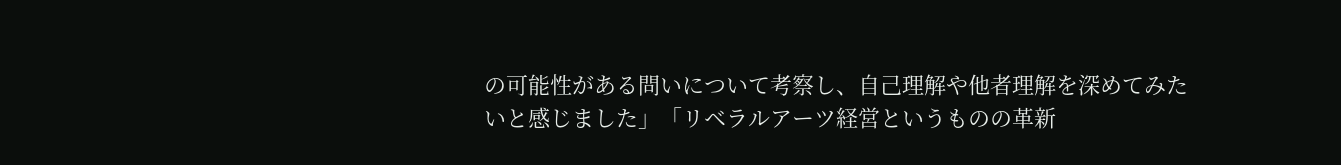の可能性がある問いについて考察し、自己理解や他者理解を深めてみたいと感じました」「リベラルアーツ経営というものの革新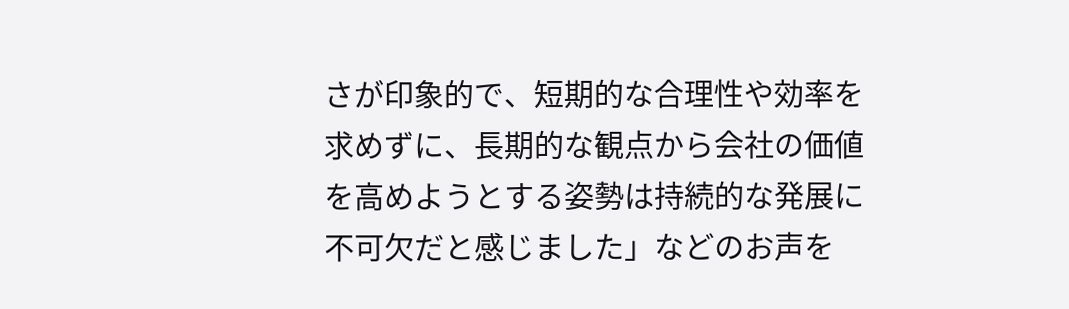さが印象的で、短期的な合理性や効率を求めずに、長期的な観点から会社の価値を高めようとする姿勢は持続的な発展に不可欠だと感じました」などのお声を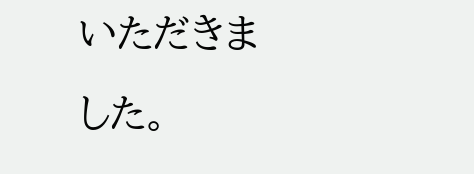いただきました。